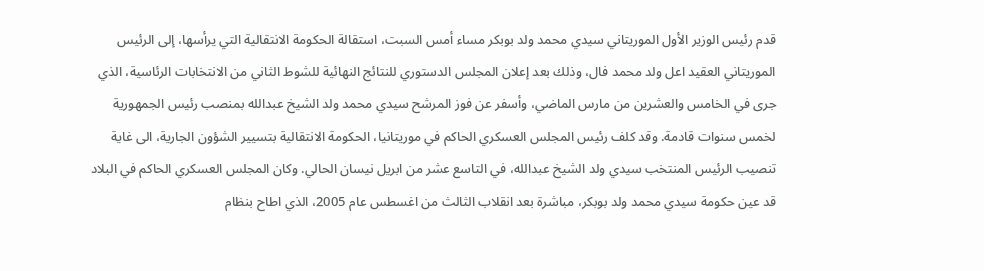قدم رئيس الوزير الأول الموريتاني سيدي محمد ولد بوبكر مساء أمس السبت، استقالة الحكومة الانتقالية التي يرأسها، إلى الرئيس الموريتاني العقيد اعل ولد محمد فال، وذلك بعد إعلان المجلس الدستوري للنتائج النهائية للشوط الثاني من الانتخابات الرئاسية، الذي جرى في الخامس والعشرين من مارس الماضي، وأسفر عن فوز المرشح سيدي محمد ولد الشيخ عبدالله بمنصب رئيس الجمهورية لخمس سنوات قادمة. وقد كلف رئيس المجلس العسكري الحاكم في موريتانيا، الحكومة الانتقالية بتسيير الشؤون الجارية، الى غاية تنصيب الرئيس المنتخب سيدي ولد الشيخ عبدالله، في التاسع عشر من ابريل نيسان الحالي. وكان المجلس العسكري الحاكم في البلاد قد عين حكومة سيدي محمد ولد بوبكر، مباشرة بعد انقلاب الثالث من اغسطس عام 2005، الذي اطاح بنظام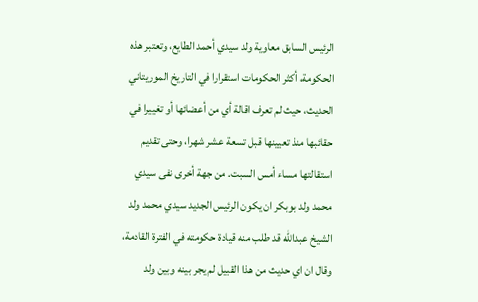الرئيس السابق معاوية ولد سيدي أحمد الطايع، وتعتبر هذه الحكومة، أكثر الحكومات استقرارا في التاريخ الموريتاني الحديث، حيث لم تعرف اقالة أي من أعضائها أو تغييرا في حقائبها منذ تعيينها قبل تسعة عشر شهرا، وحتى تقديم استقالتها مساء أمس السبت. من جهة أخرى نفى سيدي محمد ولد بوبكر ان يكون الرئيس الجديد سيدي محمد ولد الشيخ عبدالله قد طلب منه قيادة حكومته في الفترة القادمة، وقال ان اي حديث من هذا القبيل لم يجر بينه وبين ولد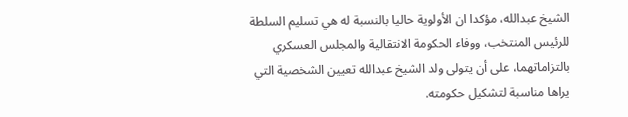الشيخ عبدالله، مؤكدا ان الأولوية حاليا بالنسبة له هي تسليم السلطة للرئيس المنتخب، ووفاء الحكومة الانتقالية والمجلس العسكري بالتزاماتهما، على أن يتولى ولد الشيخ عبدالله تعيين الشخصية التي يراها مناسبة لتشكيل حكومته.